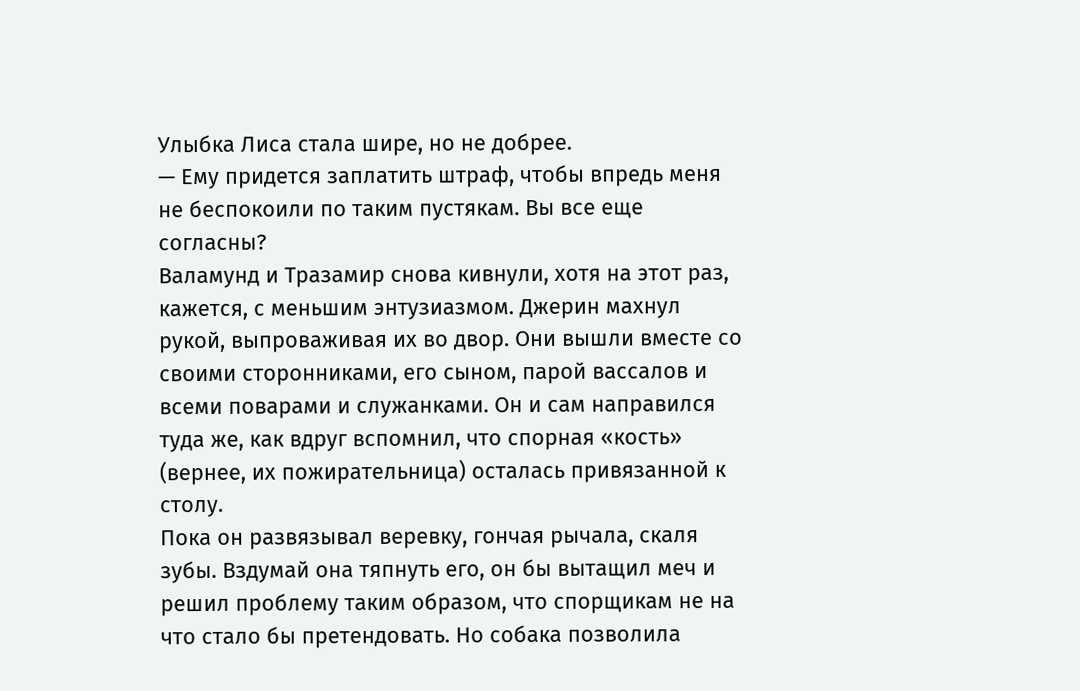Улыбка Лиса стала шире, но не добрее.
— Ему придется заплатить штраф, чтобы впредь меня не беспокоили по таким пустякам. Вы все еще согласны?
Валамунд и Тразамир снова кивнули, хотя на этот раз, кажется, с меньшим энтузиазмом. Джерин махнул рукой, выпроваживая их во двор. Они вышли вместе со своими сторонниками, его сыном, парой вассалов и всеми поварами и служанками. Он и сам направился туда же, как вдруг вспомнил, что спорная «кость» (вернее, их пожирательница) осталась привязанной к столу.
Пока он развязывал веревку, гончая рычала, скаля зубы. Вздумай она тяпнуть его, он бы вытащил меч и решил проблему таким образом, что спорщикам не на что стало бы претендовать. Но собака позволила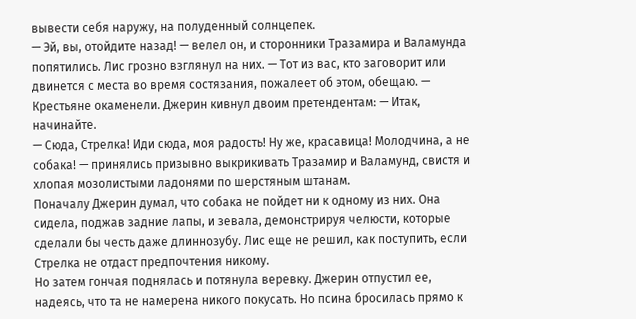вывести себя наружу, на полуденный солнцепек.
— Эй, вы, отойдите назад! — велел он, и сторонники Тразамира и Валамунда попятились. Лис грозно взглянул на них. — Тот из вас, кто заговорит или двинется с места во время состязания, пожалеет об этом, обещаю. — Крестьяне окаменели. Джерин кивнул двоим претендентам: — Итак, начинайте.
— Сюда, Стрелка! Иди сюда, моя радость! Ну же, красавица! Молодчина, а не собака! — принялись призывно выкрикивать Тразамир и Валамунд, свистя и хлопая мозолистыми ладонями по шерстяным штанам.
Поначалу Джерин думал, что собака не пойдет ни к одному из них. Она сидела, поджав задние лапы, и зевала, демонстрируя челюсти, которые сделали бы честь даже длиннозубу. Лис еще не решил, как поступить, если Стрелка не отдаст предпочтения никому.
Но затем гончая поднялась и потянула веревку. Джерин отпустил ее, надеясь, что та не намерена никого покусать. Но псина бросилась прямо к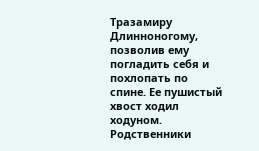Тразамиру Длинноногому, позволив ему погладить себя и похлопать по спине. Ее пушистый хвост ходил ходуном. Родственники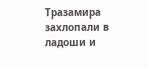Тразамира захлопали в ладоши и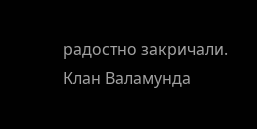радостно закричали. Клан Валамунда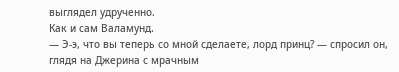выглядел удрученно.
Как и сам Валамунд.
— Э-э, что вы теперь со мной сделаете, лорд принц? — спросил он, глядя на Джерина с мрачным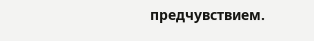предчувствием.